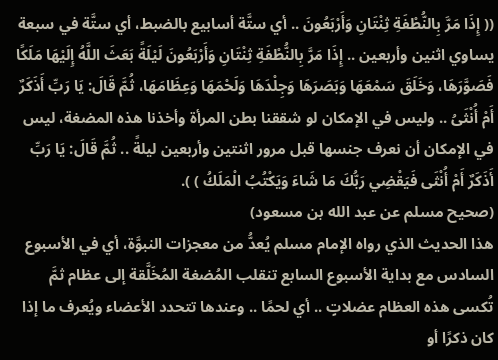(( إِذَا مَرَّ بِالنُّطْفَةِ ثِنْتَانِ وَأَرْبَعُونَ .. أي ستَّة أسابيع بالضبط، أي ستَّة في سبعة يساوي اثنين وأربعين .. إِذَا مَرَّ بِالنُّطْفَةِ ثِنْتَانِ وَأَرْبَعُونَ لَيْلَةً بَعَثَ اللَّهُ إِلَيْهَا مَلَكًا فَصَوَّرَهَا، وَخَلَقَ سَمْعَهَا وَبَصَرَهَا وَجِلْدَهَا وَلَحْمَهَا وَعِظَامَهَا، ثُمَّ قَالَ: يَا رَبِّ أَذَكَرٌ أَمْ أُنْثَىُ .. وليس في الإمكان لو شققنا بطن المرأة وأخذنا هذه المضغة، ليس في الإمكان أن نعرف جنسها قبل مرور اثنتين وأربعين ليلةً .. ثُمَّ قَالَ: يَا رَبِّ أَذَكَرٌ أَمْ أُنْثَى فَيَقْضِي رَبُّكَ مَا شَاءَ وَيَكْتُبُ الْمَلَكُ ) ).
(صحيح مسلم عن عبد الله بن مسعود)
هذا الحديث الذي رواه الإمام مسلم يُعدُّ من معجزات النبوَّة، أي في الأسبوع السادس مع بداية الأسبوع السابع تنقلب المُضغة المُخَلَّقة إلى عظام ثمَّ تُكسى هذه العظام عضلاتٍ .. أي لحمًا .. وعندها تتحدد الأعضاء ويُعرف ما إذا كان ذكرًا أو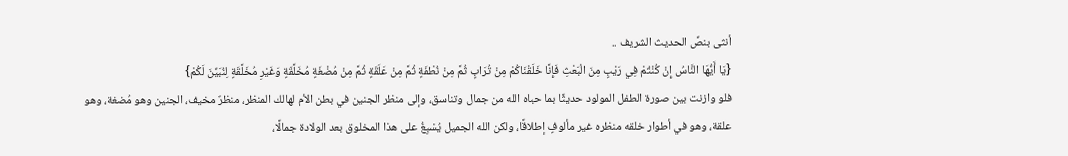أنثى بنصِّ الحديث الشريف ..
{يَا أَيُّهَا النَّاسُ إِنْ كُنْتُمْ فِي رَيْبٍ مِنَ الْبَعْثِ فَإِنَّا خَلَقْنَاكُمْ مِنْ تُرَابٍ ثُمَّ مِنْ نُطْفَةٍ ثُمَّ مِنْ عَلَقَةٍ ثُمَّ مِنْ مُضْغَةٍ مُخَلَّقَةٍ وَغَيْرِ مُخَلَّقَةٍ لِنُبَيِّنَ لَكُمْ}
فلو وازنت بين صورة الطفل المولود حديثًا بما حباه الله من جمال وتناسق، وإلى منظر الجنين في بطن الأم لهالك المنظر، منظرٌ مخيف، الجنين وهو مُضغة، وهو علقة، وهو في أطوار خلقه منظره غير مألوفٍ إطلاقًا، ولكن الله الجميل يُسْبِغُ على هذا المخلوق بعد الولادة جمالًا،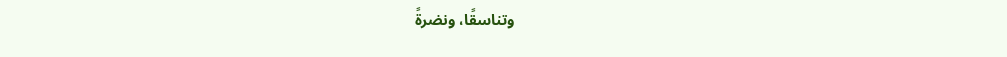وتناسقًا، ونضرةً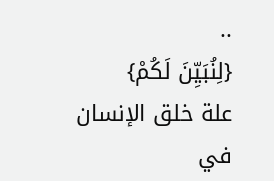..
{لِنُبَيِّنَ لَكُمْ}
علة خلق الإنسان في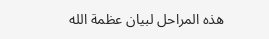هذه المراحل لبيان عظمة الله